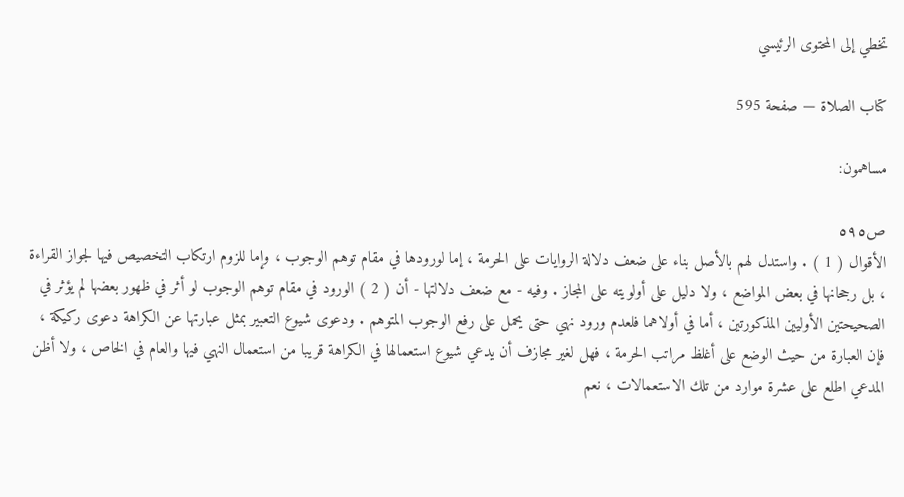تخطي إلى المحتوى الرئيسي

كتاب الصلاة — صفحة 595

مساهمون:

ص٥٩٥
الأقوال ( 1 ) . واستدل لهم بالأصل بناء على ضعف دلالة الروايات على الحرمة ، إما لورودها في مقام توهم الوجوب ، وإما للزوم ارتكاب التخصيص فيها لجواز القراءة ، بل رجحانها في بعض المواضع ، ولا دليل على أولويته على المجاز . وفيه - مع ضعف دلالتها - أن ( 2 ) الورود في مقام توهم الوجوب لو أثر في ظهور بعضها لم يؤثر في الصحيحتين الأوليين المذكورتين ، أما في أولاهما فلعدم ورود نهي حتى يحمل على رفع الوجوب المتوهم . ودعوى شيوع التعبير بمثل عبارتها عن الكراهة دعوى ركيكة ، فإن العبارة من حيث الوضع على أغلظ مراتب الحرمة ، فهل لغير مجازف أن يدعي شيوع استعمالها في الكراهة قريبا من استعمال النهي فيها والعام في الخاص ، ولا أظن المدعي اطلع على عشرة موارد من تلك الاستعمالات ، نعم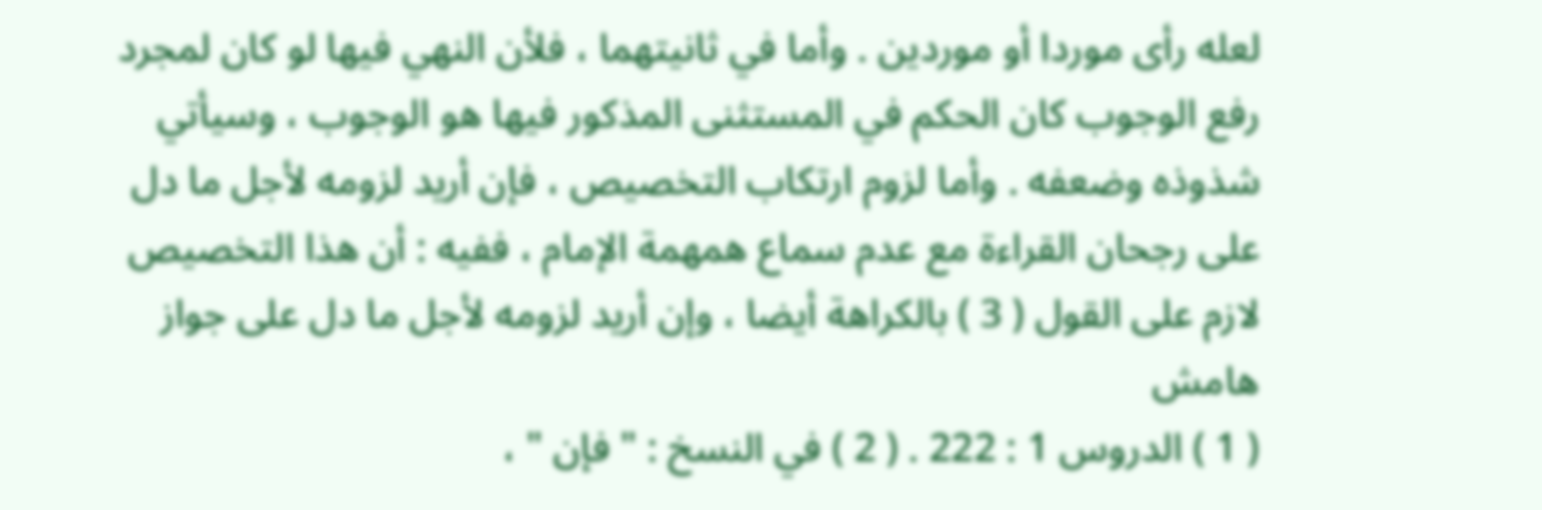لعله رأى موردا أو موردين . وأما في ثانيتهما ، فلأن النهي فيها لو كان لمجرد رفع الوجوب كان الحكم في المستثنى المذكور فيها هو الوجوب ، وسيأتي شذوذه وضعفه . وأما لزوم ارتكاب التخصيص ، فإن أريد لزومه لأجل ما دل على رجحان القراءة مع عدم سماع همهمة الإمام ، ففيه : أن هذا التخصيص لازم على القول ( 3 ) بالكراهة أيضا ، وإن أريد لزومه لأجل ما دل على جواز
هامش
( 1 ) الدروس 1 : 222 . ( 2 ) في النسخ : " فإن " ،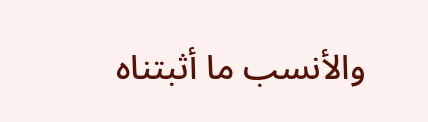والأنسب ما أثبتناه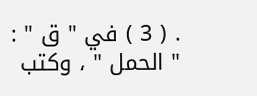. ( 3 ) في " ق " : " الحمل " ، وكتب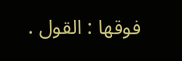فوقها : القول .